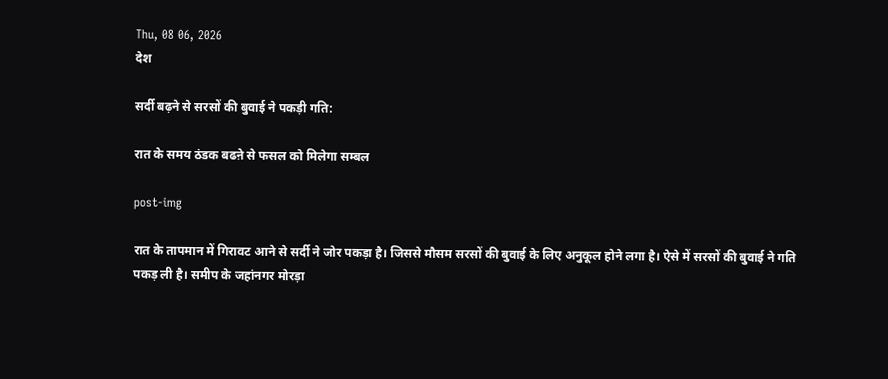Thu, 08 06, 2026
देश

सर्दी बढ़ने से सरसों की बुवाई ने पकड़ी गति:

रात के समय ठंडक बढऩे से फसल को मिलेगा सम्बल

post-img

रात के तापमान में गिरावट आने से सर्दी ने जोर पकड़ा है। जिससे मौसम सरसों की बुवाई के लिए अनुकूल होने लगा है। ऐसे में सरसों की बुवाई ने गति पकड़ ली है। समीप के जहांनगर मोरड़ा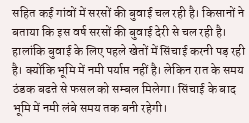सहित कई गांवों में सरसों की बुवाई चल रही है। किसानों ने बताया कि इस वर्ष सरसों की बुवाई देरी से चल रही है। हालांकि बुवाई के लिए पहले खेतों में सिंचाई करनी पड़ रही है। क्योंकि भूमि में नमी पर्याप्त नहीं है। लेकिन रात के समय ठंडक बढऩे से फसल को सम्बल मिलेगा। सिंचाई के बाद भूमि में नमी लंबे समय तक बनी रहेगी।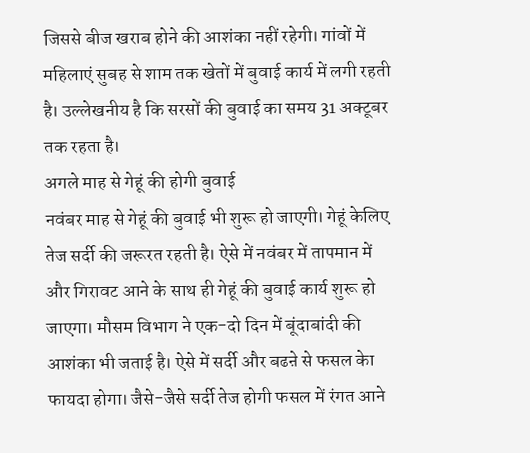जिससे बीज खराब होने की आशंका नहीं रहेगी। गांवों में महिलाएं सुबह से शाम तक खेतों में बुवाई कार्य में लगी रहती है। उल्लेखनीय है कि सरसों की बुवाई का समय 31 अक्टूबर तक रहता है।
अगले माह से गेहूं की होगी बुवाई
नवंबर माह से गेहूं की बुवाई भी शुरू हो जाएगी। गेहूं केलिए तेज सर्दी की जरूरत रहती है। ऐसे में नवंबर में तापमान में और गिरावट आने के साथ ही गेहूं की बुवाई कार्य शुरू हो जाएगा। मौसम विभाग ने एक-दो दिन में बूंदाबांदी की आशंका भी जताई है। ऐसे में सर्दी और बढऩे से फसल केा फायदा होगा। जैसे-जैसे सर्दी तेज होगी फसल में रंगत आने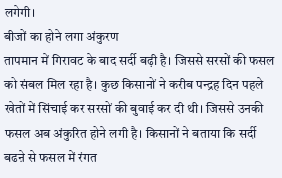लगेगी।
बीजों का होने लगा अंकुरण
तापमान में गिरावट के बाद सर्दी बढ़ी है। जिससे सरसों की फसल को संबल मिल रहा है। कुछ किसानों ने करीब पन्द्रह दिन पहले खेतों में सिंचाई कर सरसों की बुवाई कर दी थी। जिससे उनकी फसल अब अंकुरित होने लगी है। किसानों ने बताया कि सर्दी बढऩे से फसल में रंगत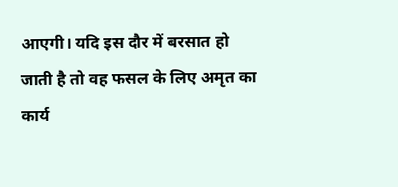आएगी। यदि इस दौर में बरसात हो जाती है तो वह फसल के लिए अमृत का कार्य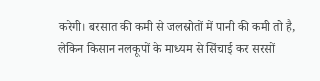करेगी। बरसात की कमी से जलस्रोतों में पानी की कमी तो है, लेकिन किसान नलकूपों के माध्यम से सिंचाई कर सरसों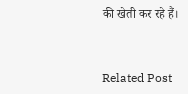की खेती कर रहे हैं।



Related Post